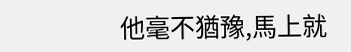他毫不猶豫,馬上就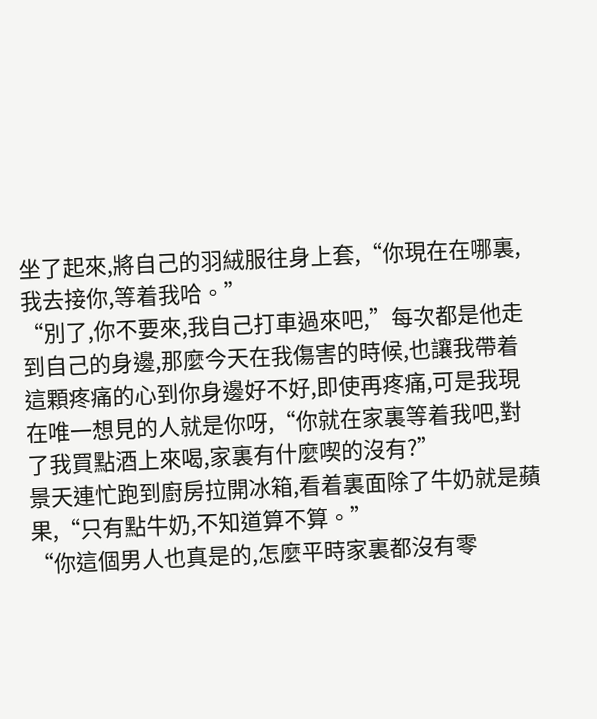坐了起來,將自己的羽絨服往身上套,“你現在在哪裏,我去接你,等着我哈。”
“別了,你不要來,我自己打車過來吧,”每次都是他走到自己的身邊,那麼今天在我傷害的時候,也讓我帶着這顆疼痛的心到你身邊好不好,即使再疼痛,可是我現在唯一想見的人就是你呀,“你就在家裏等着我吧,對了我買點酒上來喝,家裏有什麼喫的沒有?”
景天連忙跑到廚房拉開冰箱,看着裏面除了牛奶就是蘋果,“只有點牛奶,不知道算不算。”
“你這個男人也真是的,怎麼平時家裏都沒有零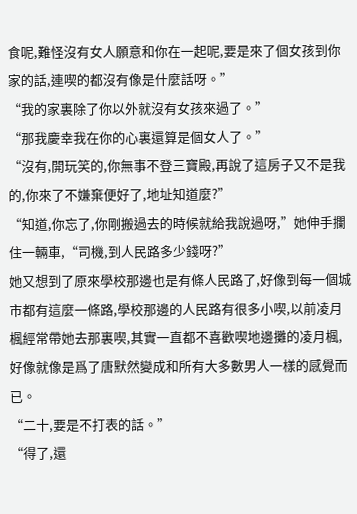食呢,難怪沒有女人願意和你在一起呢,要是來了個女孩到你家的話,連喫的都沒有像是什麼話呀。”
“我的家裏除了你以外就沒有女孩來過了。”
“那我慶幸我在你的心裏還算是個女人了。”
“沒有,開玩笑的,你無事不登三寶殿,再說了這房子又不是我的,你來了不嫌棄便好了,地址知道麼?”
“知道,你忘了,你剛搬過去的時候就給我說過呀,”她伸手攔住一輛車,“司機,到人民路多少錢呀?”
她又想到了原來學校那邊也是有條人民路了,好像到每一個城市都有這麼一條路,學校那邊的人民路有很多小喫,以前凌月楓經常帶她去那裏喫,其實一直都不喜歡喫地邊攤的凌月楓,好像就像是爲了唐默然變成和所有大多數男人一樣的感覺而已。
“二十,要是不打表的話。”
“得了,還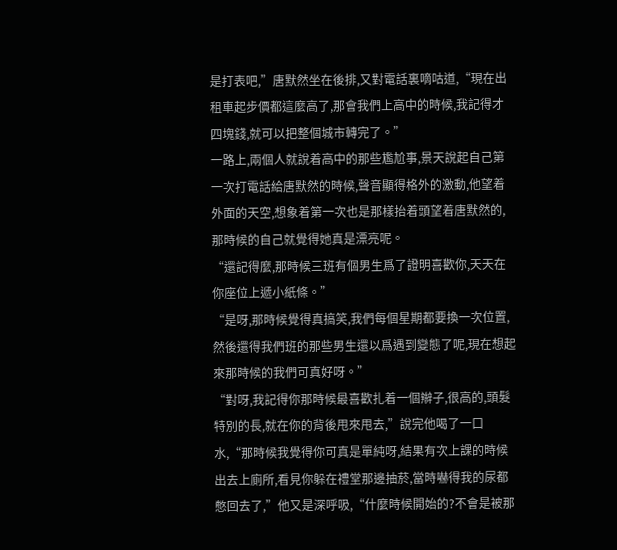是打表吧,”唐默然坐在後排,又對電話裏嘀咕道,“現在出租車起步價都這麼高了,那會我們上高中的時候,我記得才四塊錢,就可以把整個城市轉完了。”
一路上,兩個人就說着高中的那些尷尬事,景天說起自己第一次打電話給唐默然的時候,聲音顯得格外的激動,他望着外面的天空,想象着第一次也是那樣抬着頭望着唐默然的,那時候的自己就覺得她真是漂亮呢。
“還記得麼,那時候三班有個男生爲了證明喜歡你,天天在你座位上遞小紙條。”
“是呀,那時候覺得真搞笑,我們每個星期都要換一次位置,然後還得我們班的那些男生還以爲遇到變態了呢,現在想起來那時候的我們可真好呀。”
“對呀,我記得你那時候最喜歡扎着一個辮子,很高的,頭髮特別的長,就在你的背後甩來甩去,”說完他喝了一口水,“那時候我覺得你可真是單純呀,結果有次上課的時候出去上廁所,看見你躲在禮堂那邊抽菸,當時嚇得我的尿都憋回去了,”他又是深呼吸,“什麼時候開始的?不會是被那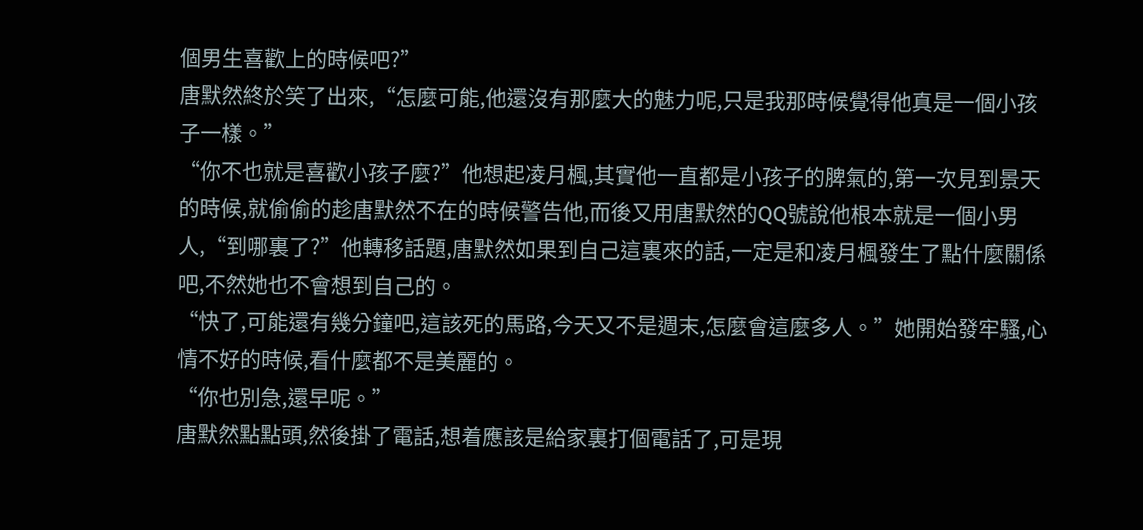個男生喜歡上的時候吧?”
唐默然終於笑了出來,“怎麼可能,他還沒有那麼大的魅力呢,只是我那時候覺得他真是一個小孩子一樣。”
“你不也就是喜歡小孩子麼?”他想起凌月楓,其實他一直都是小孩子的脾氣的,第一次見到景天的時候,就偷偷的趁唐默然不在的時候警告他,而後又用唐默然的QQ號說他根本就是一個小男人,“到哪裏了?”他轉移話題,唐默然如果到自己這裏來的話,一定是和凌月楓發生了點什麼關係吧,不然她也不會想到自己的。
“快了,可能還有幾分鐘吧,這該死的馬路,今天又不是週末,怎麼會這麼多人。”她開始發牢騷,心情不好的時候,看什麼都不是美麗的。
“你也別急,還早呢。”
唐默然點點頭,然後掛了電話,想着應該是給家裏打個電話了,可是現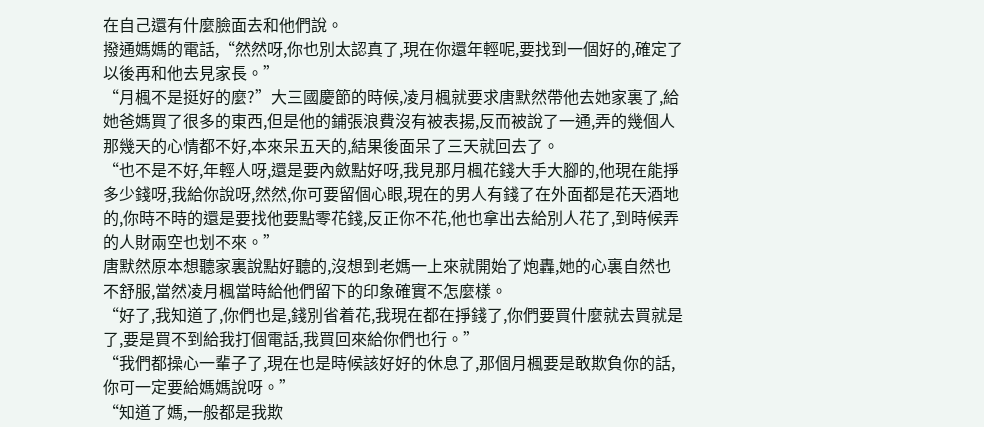在自己還有什麼臉面去和他們說。
撥通媽媽的電話,“然然呀,你也別太認真了,現在你還年輕呢,要找到一個好的,確定了以後再和他去見家長。”
“月楓不是挺好的麼?”大三國慶節的時候,凌月楓就要求唐默然帶他去她家裏了,給她爸媽買了很多的東西,但是他的鋪張浪費沒有被表揚,反而被說了一通,弄的幾個人那幾天的心情都不好,本來呆五天的,結果後面呆了三天就回去了。
“也不是不好,年輕人呀,還是要內斂點好呀,我見那月楓花錢大手大腳的,他現在能掙多少錢呀,我給你說呀,然然,你可要留個心眼,現在的男人有錢了在外面都是花天酒地的,你時不時的還是要找他要點零花錢,反正你不花,他也拿出去給別人花了,到時候弄的人財兩空也划不來。”
唐默然原本想聽家裏說點好聽的,沒想到老媽一上來就開始了炮轟,她的心裏自然也不舒服,當然凌月楓當時給他們留下的印象確實不怎麼樣。
“好了,我知道了,你們也是,錢別省着花,我現在都在掙錢了,你們要買什麼就去買就是了,要是買不到給我打個電話,我買回來給你們也行。”
“我們都操心一輩子了,現在也是時候該好好的休息了,那個月楓要是敢欺負你的話,你可一定要給媽媽說呀。”
“知道了媽,一般都是我欺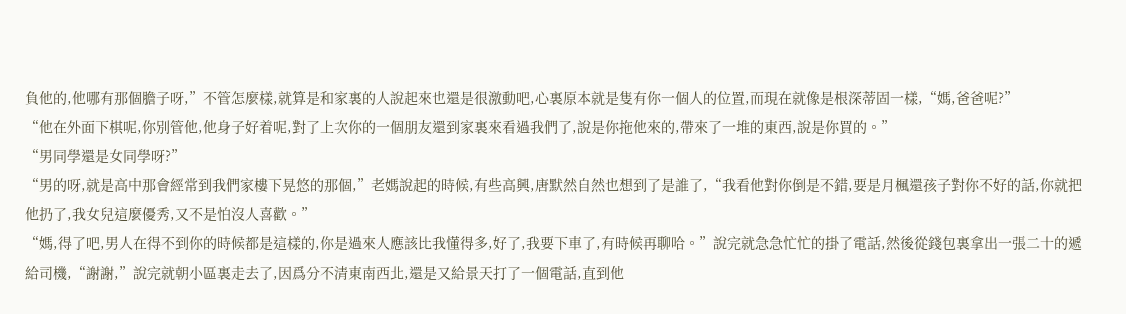負他的,他哪有那個膽子呀,”不管怎麼樣,就算是和家裏的人說起來也還是很激動吧,心裏原本就是隻有你一個人的位置,而現在就像是根深蒂固一樣,“媽,爸爸呢?”
“他在外面下棋呢,你別管他,他身子好着呢,對了上次你的一個朋友還到家裏來看過我們了,說是你拖他來的,帶來了一堆的東西,說是你買的。”
“男同學還是女同學呀?”
“男的呀,就是高中那會經常到我們家樓下晃悠的那個,”老媽說起的時候,有些高興,唐默然自然也想到了是誰了,“我看他對你倒是不錯,要是月楓還孩子對你不好的話,你就把他扔了,我女兒這麼優秀,又不是怕沒人喜歡。”
“媽,得了吧,男人在得不到你的時候都是這樣的,你是過來人應該比我懂得多,好了,我要下車了,有時候再聊哈。”說完就急急忙忙的掛了電話,然後從錢包裏拿出一張二十的遞給司機,“謝謝,”說完就朝小區裏走去了,因爲分不清東南西北,還是又給景天打了一個電話,直到他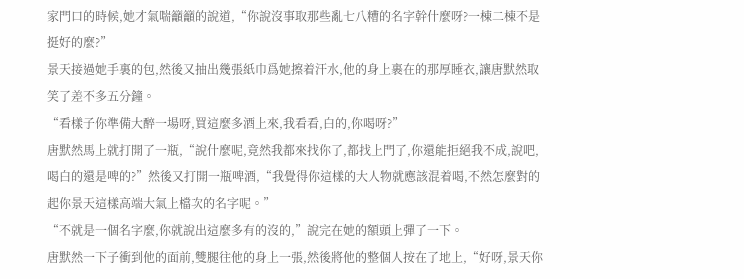家門口的時候,她才氣喘籲籲的說道,“你說沒事取那些亂七八糟的名字幹什麼呀?一棟二棟不是挺好的麼?”
景天接過她手裏的包,然後又抽出幾張紙巾爲她擦着汗水,他的身上裹在的那厚睡衣,讓唐默然取笑了差不多五分鐘。
“看樣子你準備大醉一場呀,買這麼多酒上來,我看看,白的,你喝呀?”
唐默然馬上就打開了一瓶,“說什麼呢,竟然我都來找你了,都找上門了,你還能拒絕我不成,說吧,喝白的還是啤的?”然後又打開一瓶啤酒,“我覺得你這樣的大人物就應該混着喝,不然怎麼對的起你景天這樣高端大氣上檔次的名字呢。”
“不就是一個名字麼,你就說出這麼多有的沒的,”說完在她的額頭上彈了一下。
唐默然一下子衝到他的面前,雙腿往他的身上一張,然後將他的整個人按在了地上,“好呀,景天你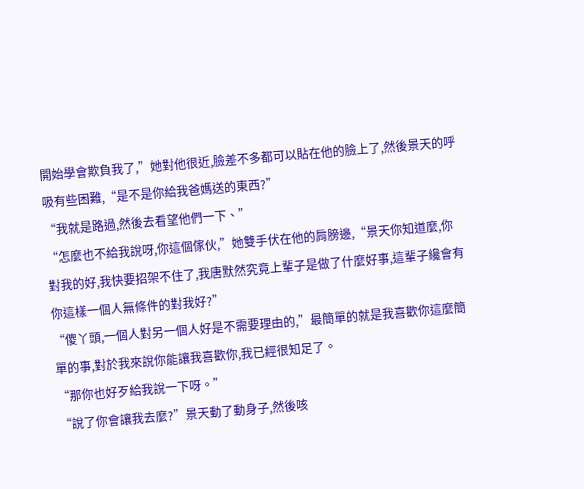開始學會欺負我了,”她對他很近,臉差不多都可以貼在他的臉上了,然後景天的呼吸有些困難,“是不是你給我爸媽送的東西?”
“我就是路過,然後去看望他們一下、”
“怎麼也不給我說呀,你這個傢伙,”她雙手伏在他的肩膀邊,“景天你知道麼,你對我的好,我快要招架不住了,我唐默然究竟上輩子是做了什麼好事,這輩子纔會有你這樣一個人無條件的對我好?”
“傻丫頭,一個人對另一個人好是不需要理由的,”最簡單的就是我喜歡你這麼簡單的事,對於我來說你能讓我喜歡你,我已經很知足了。
“那你也好歹給我說一下呀。”
“說了你會讓我去麼?”景天動了動身子,然後咳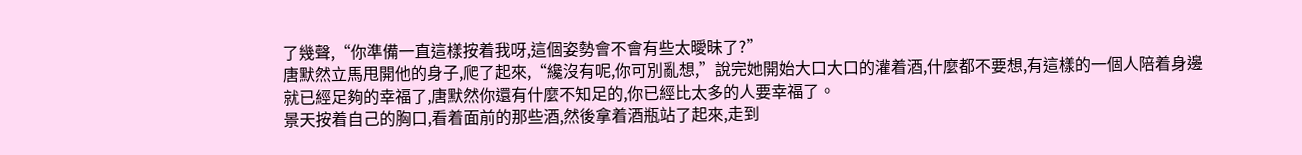了幾聲,“你準備一直這樣按着我呀,這個姿勢會不會有些太曖昧了?”
唐默然立馬甩開他的身子,爬了起來,“纔沒有呢,你可別亂想,”說完她開始大口大口的灌着酒,什麼都不要想,有這樣的一個人陪着身邊就已經足夠的幸福了,唐默然你還有什麼不知足的,你已經比太多的人要幸福了。
景天按着自己的胸口,看着面前的那些酒,然後拿着酒瓶站了起來,走到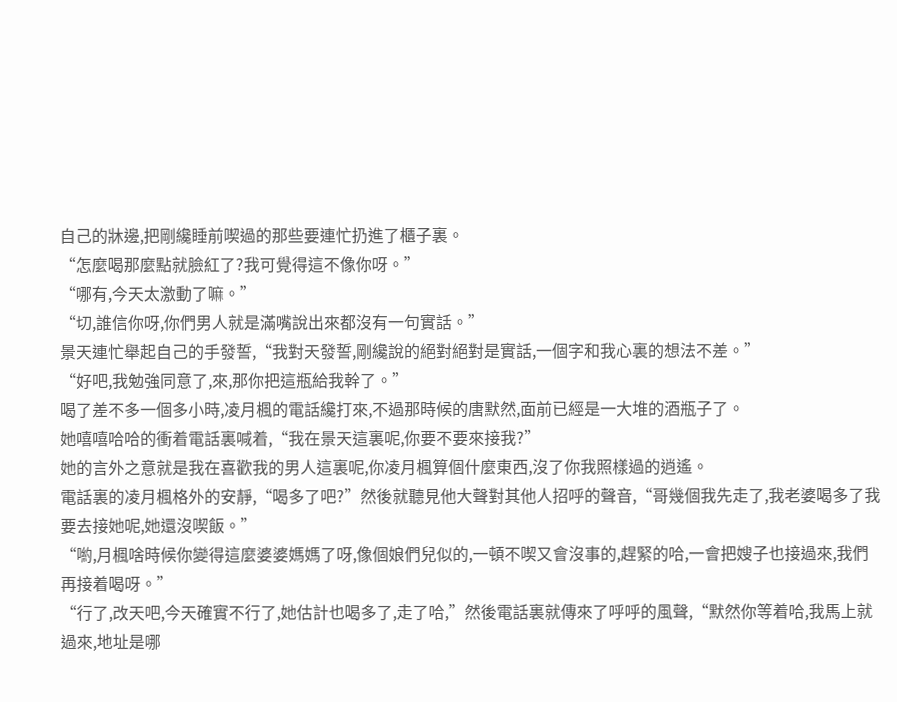自己的牀邊,把剛纔睡前喫過的那些要連忙扔進了櫃子裏。
“怎麼喝那麼點就臉紅了?我可覺得這不像你呀。”
“哪有,今天太激動了嘛。”
“切,誰信你呀,你們男人就是滿嘴說出來都沒有一句實話。”
景天連忙舉起自己的手發誓,“我對天發誓,剛纔說的絕對絕對是實話,一個字和我心裏的想法不差。”
“好吧,我勉強同意了,來,那你把這瓶給我幹了。”
喝了差不多一個多小時,凌月楓的電話纔打來,不過那時候的唐默然,面前已經是一大堆的酒瓶子了。
她嘻嘻哈哈的衝着電話裏喊着,“我在景天這裏呢,你要不要來接我?”
她的言外之意就是我在喜歡我的男人這裏呢,你凌月楓算個什麼東西,沒了你我照樣過的逍遙。
電話裏的凌月楓格外的安靜,“喝多了吧?”然後就聽見他大聲對其他人招呼的聲音,“哥幾個我先走了,我老婆喝多了我要去接她呢,她還沒喫飯。”
“喲,月楓啥時候你變得這麼婆婆媽媽了呀,像個娘們兒似的,一頓不喫又會沒事的,趕緊的哈,一會把嫂子也接過來,我們再接着喝呀。”
“行了,改天吧,今天確實不行了,她估計也喝多了,走了哈,”然後電話裏就傳來了呼呼的風聲,“默然你等着哈,我馬上就過來,地址是哪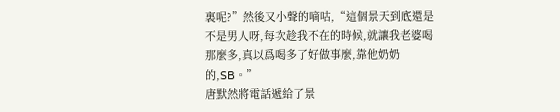裏呢?”然後又小聲的嘀咕,“這個景天到底還是不是男人呀,每次趁我不在的時候,就讓我老婆喝那麼多,真以爲喝多了好做事麼,靠他奶奶的,SB。”
唐默然將電話遞給了景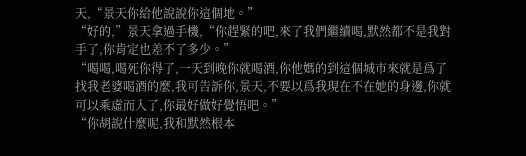天,“景天你給他說說你這個地。”
“好的,”景天拿過手機,“你趕緊的吧,來了我們繼續喝,默然都不是我對手了,你肯定也差不了多少。”
“喝喝,喝死你得了,一天到晚你就喝酒,你他媽的到這個城市來就是爲了找我老婆喝酒的麼,我可告訴你,景天,不要以爲我現在不在她的身邊,你就可以乘虛而入了,你最好做好覺悟吧。”
“你胡說什麼呢,我和默然根本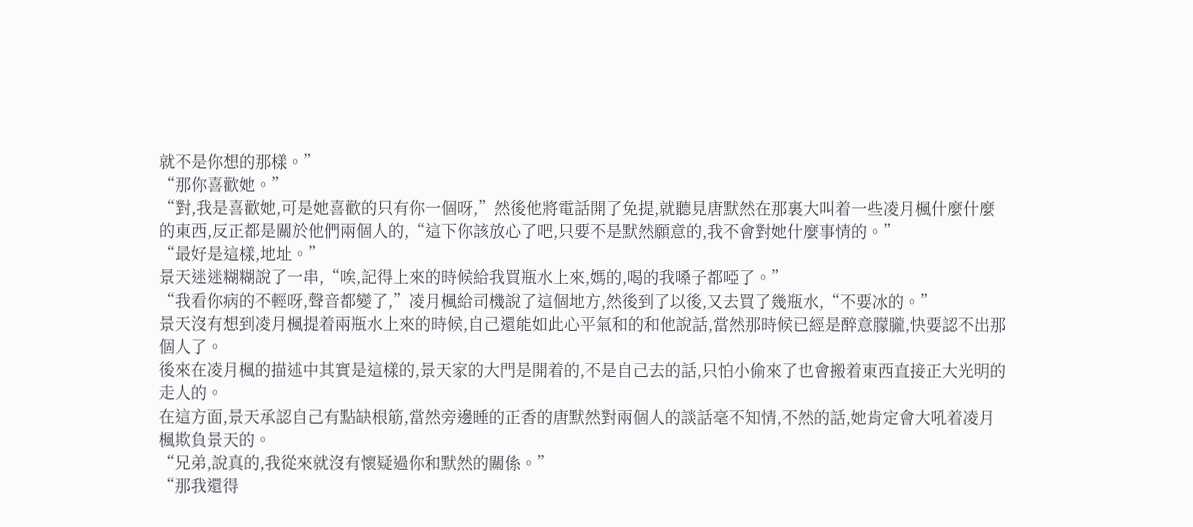就不是你想的那樣。”
“那你喜歡她。”
“對,我是喜歡她,可是她喜歡的只有你一個呀,”然後他將電話開了免提,就聽見唐默然在那裏大叫着一些凌月楓什麼什麼的東西,反正都是關於他們兩個人的,“這下你該放心了吧,只要不是默然願意的,我不會對她什麼事情的。”
“最好是這樣,地址。”
景天迷迷糊糊說了一串,“唉,記得上來的時候給我買瓶水上來,媽的,喝的我嗓子都啞了。”
“我看你病的不輕呀,聲音都變了,”凌月楓給司機說了這個地方,然後到了以後,又去買了幾瓶水,“不要冰的。”
景天沒有想到凌月楓提着兩瓶水上來的時候,自己還能如此心平氣和的和他說話,當然那時候已經是醉意朦朧,快要認不出那個人了。
後來在凌月楓的描述中其實是這樣的,景天家的大門是開着的,不是自己去的話,只怕小偷來了也會搬着東西直接正大光明的走人的。
在這方面,景天承認自己有點缺根筋,當然旁邊睡的正香的唐默然對兩個人的談話毫不知情,不然的話,她肯定會大吼着凌月楓欺負景天的。
“兄弟,說真的,我從來就沒有懷疑過你和默然的關係。”
“那我還得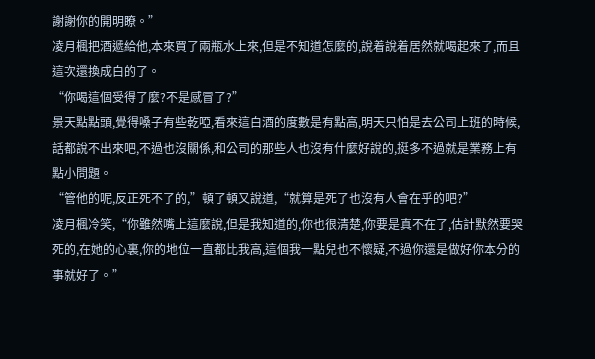謝謝你的開明瞭。”
凌月楓把酒遞給他,本來買了兩瓶水上來,但是不知道怎麼的,說着說着居然就喝起來了,而且這次還換成白的了。
“你喝這個受得了麼?不是感冒了?”
景天點點頭,覺得嗓子有些乾啞,看來這白酒的度數是有點高,明天只怕是去公司上班的時候,話都說不出來吧,不過也沒關係,和公司的那些人也沒有什麼好說的,挺多不過就是業務上有點小問題。
“管他的呢,反正死不了的,”頓了頓又說道,“就算是死了也沒有人會在乎的吧?”
凌月楓冷笑,“你雖然嘴上這麼說,但是我知道的,你也很清楚,你要是真不在了,估計默然要哭死的,在她的心裏,你的地位一直都比我高,這個我一點兒也不懷疑,不過你還是做好你本分的事就好了。”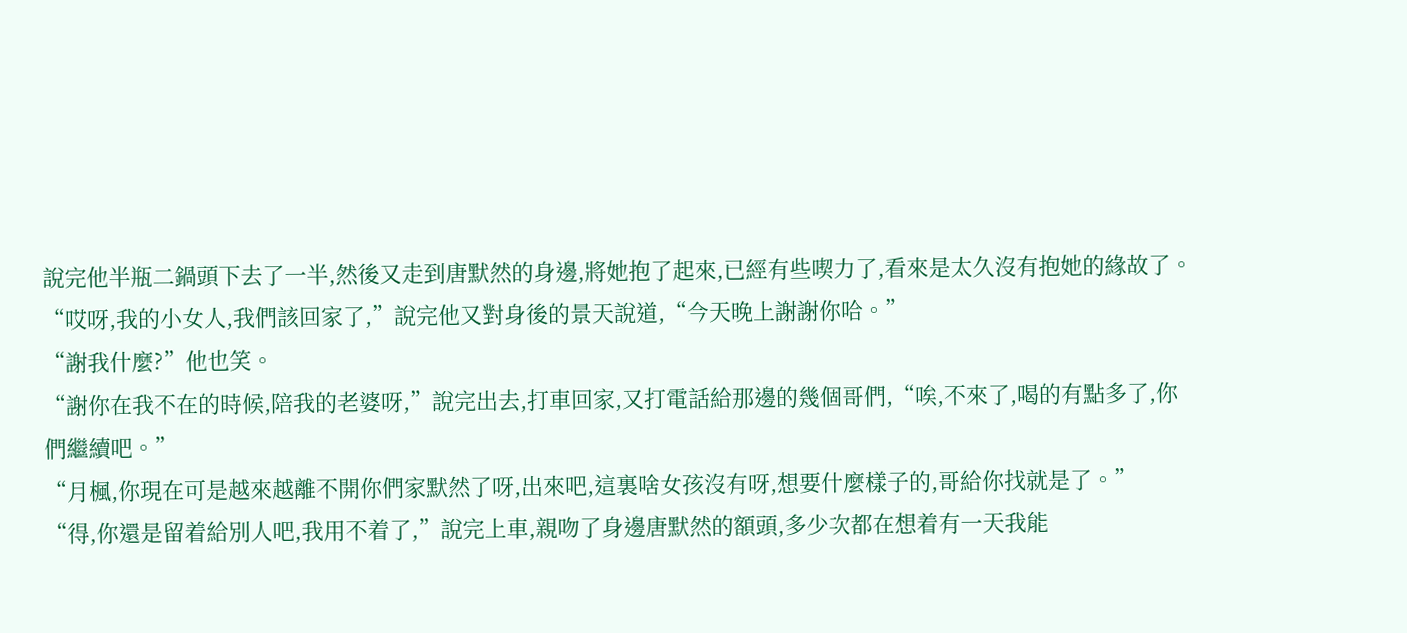說完他半瓶二鍋頭下去了一半,然後又走到唐默然的身邊,將她抱了起來,已經有些喫力了,看來是太久沒有抱她的緣故了。
“哎呀,我的小女人,我們該回家了,”說完他又對身後的景天說道,“今天晚上謝謝你哈。”
“謝我什麼?”他也笑。
“謝你在我不在的時候,陪我的老婆呀,”說完出去,打車回家,又打電話給那邊的幾個哥們,“唉,不來了,喝的有點多了,你們繼續吧。”
“月楓,你現在可是越來越離不開你們家默然了呀,出來吧,這裏啥女孩沒有呀,想要什麼樣子的,哥給你找就是了。”
“得,你還是留着給別人吧,我用不着了,”說完上車,親吻了身邊唐默然的額頭,多少次都在想着有一天我能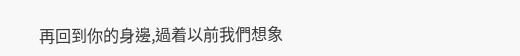再回到你的身邊,過着以前我們想象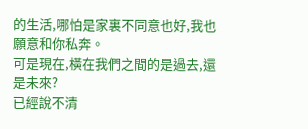的生活,哪怕是家裏不同意也好,我也願意和你私奔。
可是現在,橫在我們之間的是過去,還是未來?
已經說不清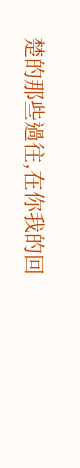楚的那些過往,在你我的回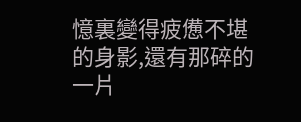憶裏變得疲憊不堪的身影,還有那碎的一片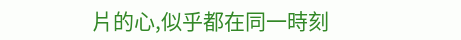片的心,似乎都在同一時刻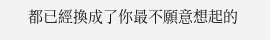都已經換成了你最不願意想起的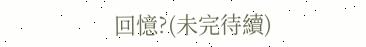回憶?(未完待續)